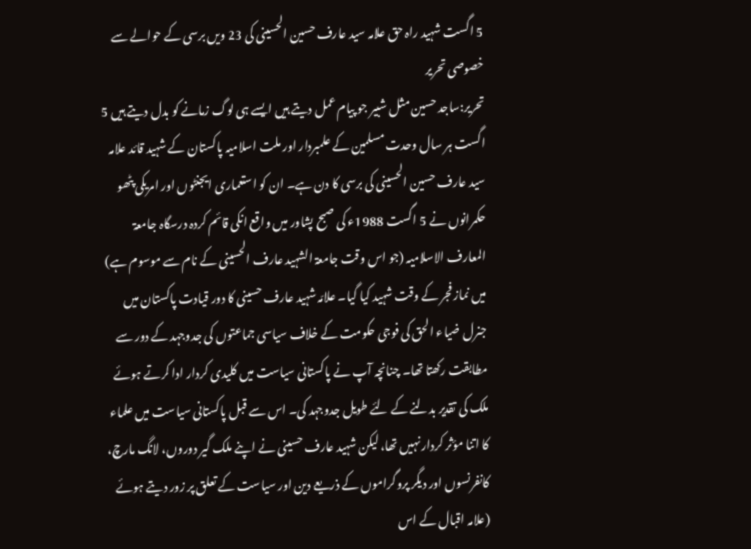5 اگست شہید راہ حق علامہ سید عارف حسین الحسینی کی 23 ویں برسی کے حوالے سے خصوصی تحریر
تحریر:ساجد حسین مثل شبیر جو پیام عمل دیتے ہیں ایسے ہی لوگ زمانے کو بدل دیتے ہیں 5 اگست ہر سال وحدت مسلمین کے علمبردار اور ملت اسلامیہ پاکستان کے شہید قائد علامہ سید عارف حسین الحسینی کی برسی کا دن ہے۔ ان کو استعماری ایجنٹوں اور امریکی پٹھو حکمرانوں نے 5 اگست 1988ء کی صبح پشاور میں واقع انکی قائم کردہ درسگاہ جامعۃ المعارف الاسلامیہ (جو اس وقت جامعۃ الشہید عارف الحسینی کے نام سے موسوم ہے) میں نماز فجر کے وقت شہید کیا گیا۔ علامّہ شہید عارف حسینی کا دور قیادت پاکستان میں جنرل ضیاء الحق کی فوجی حکومت کے خلاف سیاسی جماعتوں کی جدوجہد کے دور سے مطابقت رکھتا تھا۔ چنانچہ آپ نے پاکستانی سیاست میں کلیدی کردار ادا کرتے ہوئے ملک کی تقدیر بدلنے کے لئے طویل جدوجہد کی۔ اس سے قبل پاکستانی سیاست میں علماء کا اتنا مؤثر کردار نہیں تھا، لیکن شہید عارف حسینی نے اپنے ملک گیر دوروں، لانگ مارچ، کانفرنسوں اور دیگر پروگراموں کے ذریعے دین اور سیاست کے تعلق پر زور دیتے ہوئے (علامہ اقبال کے اس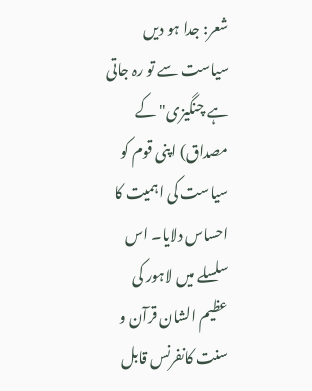شعر: جدا ہو دیں سیاست سے تو رہ جاتی ہے چنگیزی" کے مصداق) اپنی قوم کو سیاست کی اہمیت کا احساس دلایا۔ اس سلسلے میں لاہور کی عظیم الشان قرآن و سنت کانفرنس قابل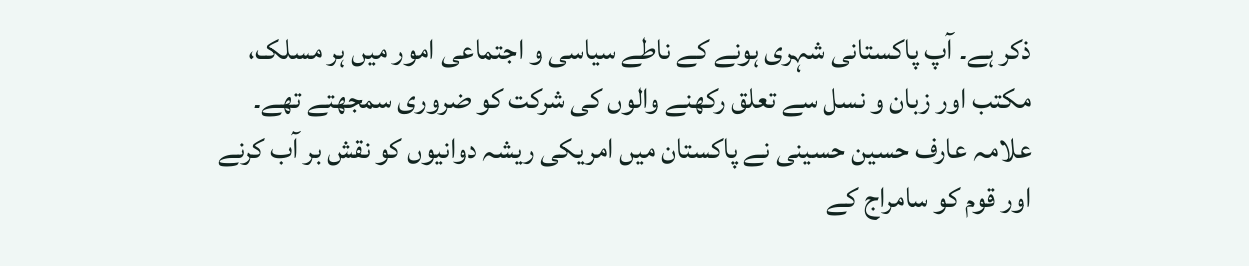ذکر ہے۔ آپ پاکستانی شہری ہونے کے ناطے سیاسی و اجتماعی امور میں ہر مسلک، مکتب اور زبان و نسل سے تعلق رکھنے والوں کی شرکت کو ضروری سمجھتے تھے۔ علامہ عارف حسین حسینی نے پاکستان میں امریکی ریشہ دوانیوں کو نقش بر آب کرنے اور قوم کو سامراج کے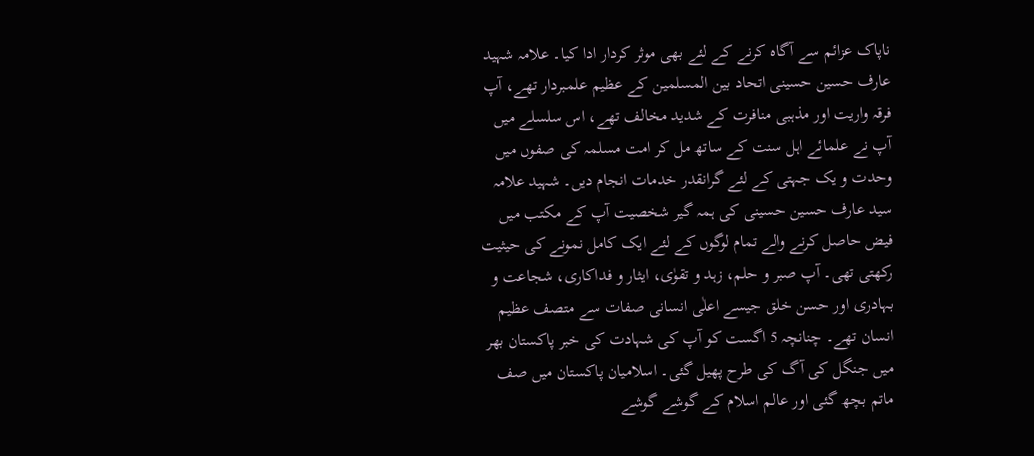ناپاک عزائم سے آگاہ کرنے کے لئے بھی موثر کردار ادا کیا۔ علامہ شہید عارف حسین حسینی اتحاد بین المسلمین کے عظیم علمبردار تھے، آپ فرقہ واریت اور مذہبی منافرت کے شدید مخالف تھے، اس سلسلے میں آپ نے علمائے اہل سنت کے ساتھ مل کر امت مسلمہ کی صفوں میں وحدت و یک جہتی کے لئے گرانقدر خدمات انجام دیں۔ شہید علامہ سید عارف حسین حسینی کی ہمہ گیر شخصیت آپ کے مکتب میں فیض حاصل کرنے والے تمام لوگوں کے لئے ایک کامل نمونے کی حیثیت رکھتی تھی۔ آپ صبر و حلم، زہد و تقوٰی، ایثار و فداکاری، شجاعت و بہادری اور حسن خلق جیسے اعلٰی انسانی صفات سے متصف عظیم انسان تھے۔ چنانچہ 5 اگست کو آپ کی شہادت کی خبر پاکستان بھر میں جنگل کی آگ کی طرح پھیل گئی۔ اسلامیان پاکستان میں صف ماتم بچھ گئی اور عالم اسلام کے گوشے گوشے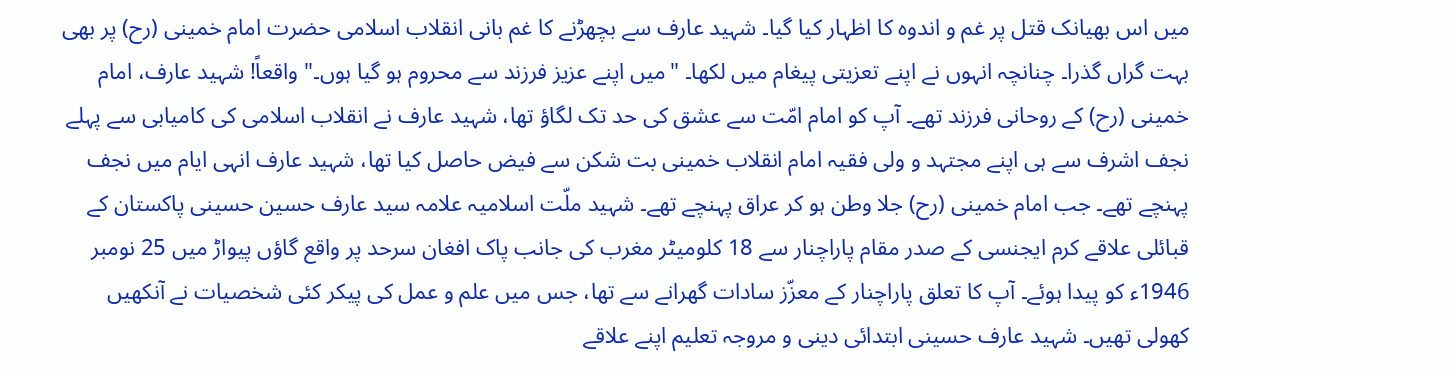میں اس بھیانک قتل پر غم و اندوہ کا اظہار کیا گیا۔ شہید عارف سے بچھڑنے کا غم بانی انقلاب اسلامی حضرت امام خمینی (رح) پر بھی بہت گراں گذرا۔ چنانچہ انہوں نے اپنے تعزیتی پیغام میں لکھا۔ "میں اپنے عزیز فرزند سے محروم ہو گیا ہوں۔" واقعاً! شہید عارف، امام خمینی (رح) کے روحانی فرزند تھے۔ آپ کو امام امّت سے عشق کی حد تک لگاؤ تھا، شہید عارف نے انقلاب اسلامی کی کامیابی سے پہلے نجف اشرف سے ہی اپنے مجتہد و ولی فقیہ امام انقلاب خمینی بت شکن سے فیض حاصل کیا تھا، شہید عارف انہی ایام میں نجف پہنچے تھے۔ جب امام خمینی (رح) جلا وطن ہو کر عراق پہنچے تھے۔ شہید ملّت اسلامیہ علامہ سید عارف حسین حسینی پاکستان کے قبائلی علاقے کرم ایجنسی کے صدر مقام پاراچنار سے 18 کلومیٹر مغرب کی جانب پاک افغان سرحد پر واقع گاؤں پیواڑ میں 25 نومبر 1946ء کو پیدا ہوئے۔ آپ کا تعلق پاراچنار کے معزّز سادات گھرانے سے تھا، جس میں علم و عمل کی پیکر کئی شخصیات نے آنکھیں کھولی تھیں۔ شہید عارف حسینی ابتدائی دینی و مروجہ تعلیم اپنے علاقے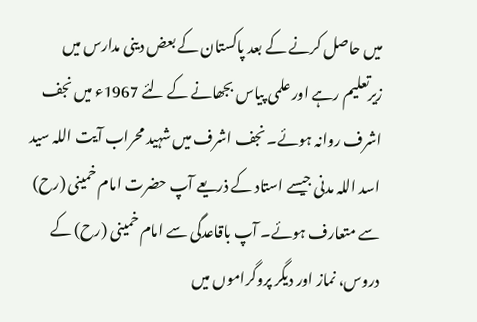میں حاصل کرنے کے بعد پاکستان کے بعض دینی مدارس میں زیرتعلیم رہے اور علمی پیاس بجھانے کے لئے 1967ء میں نجف اشرف روانہ ہوئے۔ نجف اشرف میں شہید محراب آیت اللہ سید اسد اللہ مدنی جیسے استاد کے ذریعے آپ حضرت امام خمینی (رح) سے متعارف ہوئے۔ آپ باقاعدگی سے امام خمینی (رح) کے دروس، نماز اور دیگر پروگراموں میں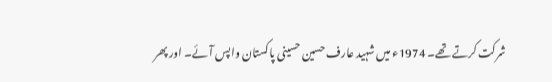شرکت کرتے تھے۔ 1974ء میں شہید عارف حسین حسینی پاکستان واپس آئے۔ اور پھر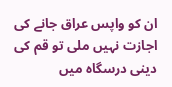ان کو واپس عراق جانے کی اجازت نہیں ملی تو قم کی دینی درسگاہ میں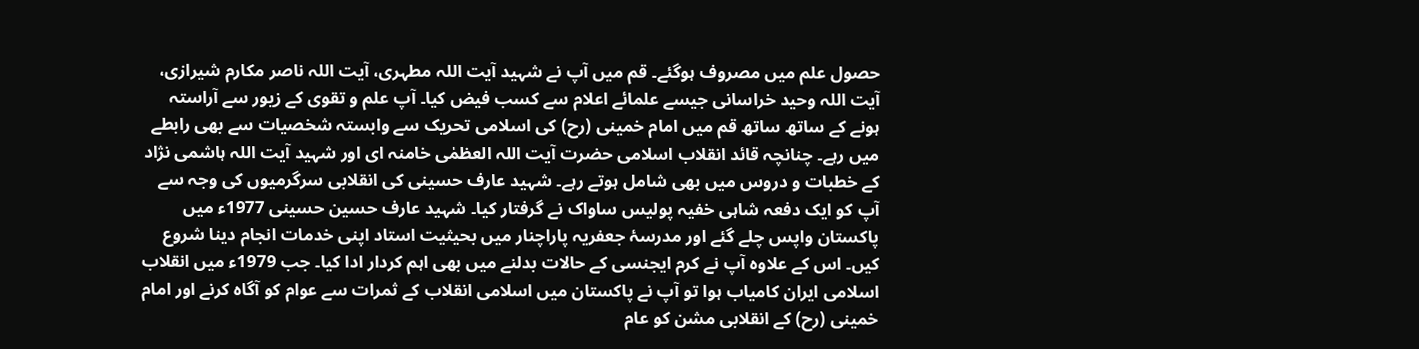حصول علم میں مصروف ہوگئے۔ قم میں آپ نے شہید آیت اللہ مطہری، آیت اللہ ناصر مکارم شیرازی، آیت اللہ وحید خراسانی جیسے علمائے اعلام سے کسب فیض کیا۔ آپ علم و تقوی کے زیور سے آراستہ ہونے کے ساتھ ساتھ قم میں امام خمینی (رح) کی اسلامی تحریک سے وابستہ شخصیات سے بھی رابطے میں رہے۔ چنانچہ قائد انقلاب اسلامی حضرت آیت اللہ العظمٰی خامنہ ای اور شہید آیت اللہ ہاشمی نژاد کے خطبات و دروس میں بھی شامل ہوتے رہے۔ شہید عارف حسینی کی انقلابی سرگرمیوں کی وجہ سے آپ کو ایک دفعہ شاہی خفیہ پولیس ساواک نے گرفتار کیا۔ شہید عارف حسین حسینی 1977ء میں پاکستان واپس چلے گئے اور مدرسۂ جعفریہ پاراچنار میں بحیثیت استاد اپنی خدمات انجام دینا شروع کیں۔ اس کے علاوہ آپ نے کرم ایجنسی کے حالات بدلنے میں بھی اہم کردار ادا کیا۔ جب 1979ء میں انقلاب اسلامی ایران کامیاب ہوا تو آپ نے پاکستان میں اسلامی انقلاب کے ثمرات سے عوام کو آگاہ کرنے اور امام خمینی (رح) کے انقلابی مشن کو عام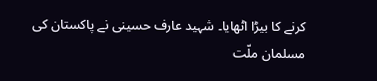کرنے کا بیڑا اٹھایا۔ شہید عارف حسینی نے پاکستان کی مسلمان ملّت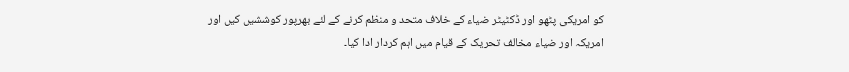کو امریکی پٹھو اور ڈکٹیٹر ضیاء کے خلاف متحد و منظم کرنے کے لئے بھرپور کوششیں کیں اور امریکہ اور ضیاء مخالف تحریک کے قیام میں اہم کردار ادا کیا۔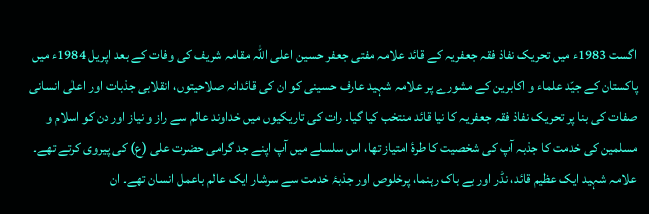اگست 1983ء میں تحریک نفاذ فقہ جعفریہ کے قائد علامہ مفتی جعفر حسین اعلی اللہ مقامہ شریف کی وفات کے بعد اپریل 1984ء میں پاکستان کے جیّد علماء و اکابرین کے مشورے پر علامہ شہید عارف حسینی کو ان کی قائدانہ صلاحیتوں، انقلابی جذبات اور اعلٰی انسانی صفات کی بنا پر تحریک نفاذ فقہ جعفریہ کا نیا قائد منتخب کیا گیا۔ رات کی تاریکیوں میں خداوند عالم سے راز و نیاز اور دن کو اسلام و مسلمین کی خدمت کا جذبہ آپ کی شخصیت کا طرۂ امتیاز تھا، اس سلسلے میں آپ اپنے جد گرامی حضرت علی (ع) کی پیروی کرتے تھے۔ علامہ شہید ایک عظیم قائد، نڈر اور بے باک رہنما، پرخلوص اور جذبۂ خدمت سے سرشار ایک عالم باعمل انسان تھے۔ ان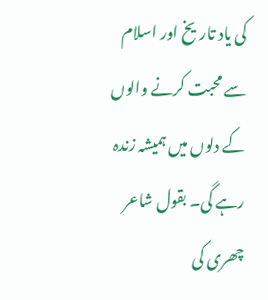کی یاد تاریخ اور اسلام سے محبت کرنے والوں کے دلوں میں ہمیشہ زندہ رہے گی۔ بقول شاعر چھری کی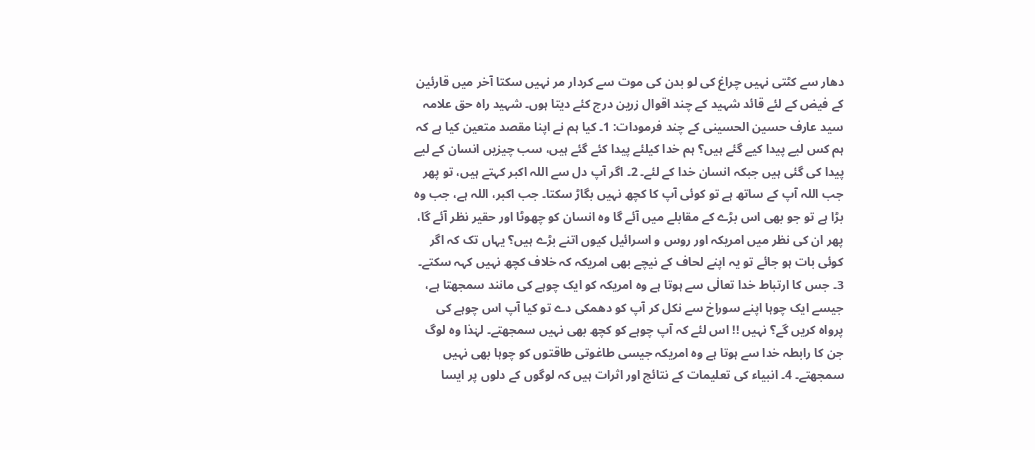دھار سے کٹتی نہیں چراغ کی لو بدن کی موت سے کردار مر نہیں سکتا آخر میں قارئین کے فیض کے لئے قائد شہید کے چند اقوال زرین درج کئے دیتا ہوں۔ شہید راہ حق علامہ سید عارف حسین الحسینی کے چند فرمودات: 1۔ کیا ہم نے اپنا مقصد متعین کیا ہے کہ ہم کس لیے پیدا کیے گئے ہیں؟ ہم خدا کیلئے پیدا کئے گئے ہیں، سب چیزیں انسان کے لیے پیدا کی گئی ہیں جبکہ انسان خدا کے لئے۔ 2۔ اگر آپ دل سے اللہ اکبر کہتے ہیں، تو پھر جب اللہ آپ کے ساتھ ہے تو کوئی آپ کا کچھ نہیں بگاڑ سکتا۔ جب اکبر، اللہ ہے، جب وہ بڑا ہے تو جو بھی اس بڑے کے مقابلے میں آئے گا وہ انسان کو چھوٹا اور حقیر نظر آئے گا، پھر ان کی نظر میں امریکہ اور روس و اسرائیل کیوں اتنے بڑے ہیں؟ یہاں تک کہ اگر کوئی بات ہو جائے تو یہ اپنے لحاف کے نیچے بھی امریکہ کہ خلاف کچھ نہیں کہہ سکتے۔ 3۔ جس کا ارتباط خدا تعالٰی سے ہوتا ہے وہ امریکہ کو ایک چوہے کی مانند سمجھتا ہے، جیسے ایک چوہا اپنے سوراخ سے نکل کر آپ کو دھمکی دے تو کیا آپ اس چوہے کی پرواہ کریں گے؟ نہیں !! اس لئے کہ آپ چوہے کو کچھ بھی نہیں سمجھتے۔ لہٰذا وہ لوگ جن کا رابطہ خدا سے ہوتا ہے وہ امریکہ جیسی طاغوتی طاقتوں کو چوہا بھی نہیں سمجھتے۔ 4۔ انبیاء کی تعلیمات کے نتائج اور اثرات ہیں کہ لوگوں کے دلوں پر ایسا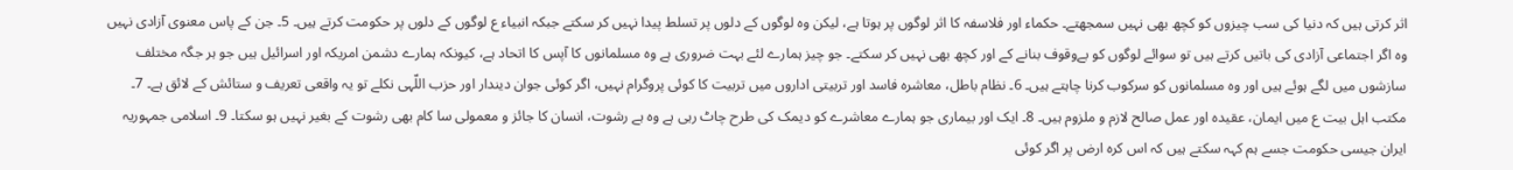اثر کرتی ہیں کہ دنیا کی سب چیزوں کو کچھ بھی نہیں سمجھتے۔ حکماء اور فلاسفہ کا اثر لوگوں پر ہوتا ہے، لیکن وہ لوگوں کے دلوں پر تسلط پیدا نہیں کر سکتے جبکہ انبیاء ع لوگوں کے دلوں پر حکومت کرتے ہیں۔ 5۔ جن کے پاس معنوی آزادی نہیں وہ اگر اجتماعی آزادی کی باتیں کرتے ہیں تو سوائے لوگوں کو بےوقوف بنانے کے اور کچھ بھی نہیں کر سکتے۔ جو چیز ہمارے لئے بہت ضروری ہے وہ مسلمانوں کا آپس کا اتحاد ہے، کیونکہ ہمارے دشمن امریکہ اور اسرائیل ہیں جو ہر جگہ مختلف سازشوں میں لگے ہوئے ہیں اور وہ مسلمانوں کو سرکوب کرنا چاہتے ہیں۔ 6۔ نظام باطل، معاشرہ فاسد اور تربیتی اداروں میں تربیت کا کوئی پروگرام نہیں، اگر کوئی جوان دیندار اور حزب اللّہی نکلے تو یہ واقعی تعریف و ستائش کے لائق ہے۔ 7۔ مکتب اہل بیت ع میں ایمان، عقیدہ اور عمل صالح لازم و ملزوم ہیں۔ 8۔ ایک اور بیماری جو ہمارے معاشرے کو دیمک کی طرح چاٹ رہی ہے وہ ہے رشوت، انسان کا جائز و معمولی سا کام بھی رشوت کے بغیر نہیں ہو سکتا۔ 9۔ اسلامی جمہوریہ ایران جیسی حکومت جسے ہم کہہ سکتے ہیں کہ اس کرہ ارض پر اگر کوئی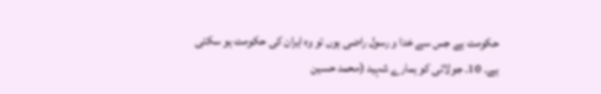حکومت ہے جس سے خدا و رسول راضی ہوں تو وہ ایران کی حکومت ہو سکتی ہے۔ 10۔ جولائی کو ہمارے شہید (محمد حسین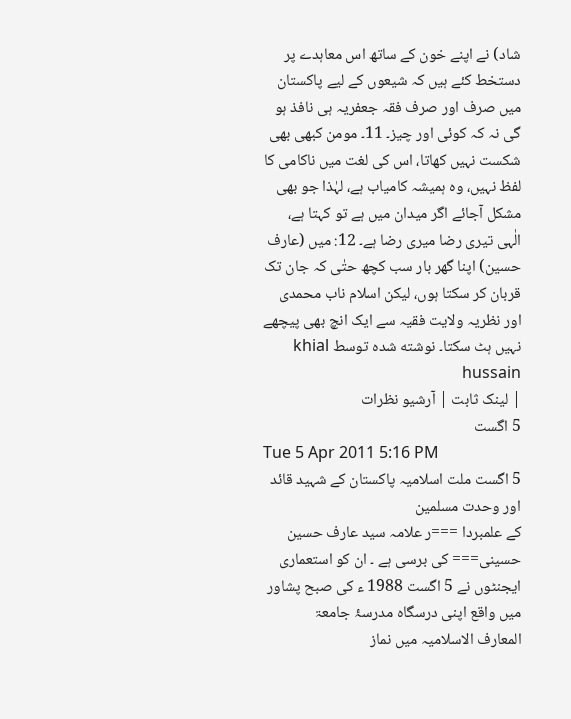شاد) نے اپنے خون کے ساتھ اس معاہدے پر دستخط کئے ہیں کہ شیعوں کے لیے پاکستان میں صرف اور صرف فقہ جعفریہ ہی نافذ ہو گی نہ کہ کوئی اور چیز۔ 11۔ مومن کبھی بھی شکست نہیں کھاتا، اس کی لغت میں ناکامی کا لفظ نہیں، وہ ہمیشہ کامیاب ہے، لہٰذا جو بھی مشکل آجائے اگر میدان میں ہے تو کہتا ہے، الٰہی تیری رضا میری رضا ہے۔ 12: میں (عارف حسین) اپنا گھر بار سب کچھ حتٰی کہ جان تک قربان کر سکتا ہوں، لیکن اسلام ناب محمدی اور نظریہ ولایت فقیہ سے ایک انچ بھی پیچھے نہیں ہٹ سکتا۔ نوشته شده توسط khial hussain
| لینک ثابت | آرشیو نظرات
5 اگست
Tue 5 Apr 2011 5:16 PM
5 اگست ملت اسلامیہ پاکستان کے شہید قائد اور وحدت مسلمین
کے علمبردا ===ر علامہ سید عارف حسین حسینی=== کی برسی ہے ۔ ان کو استعماری
ایجنٹوں نے 5 اگست 1988 ء کی صبح پشاور میں واقع اپنی درسگاہ مدرسۂ جامعۃ
المعارف الاسلامیہ میں نماز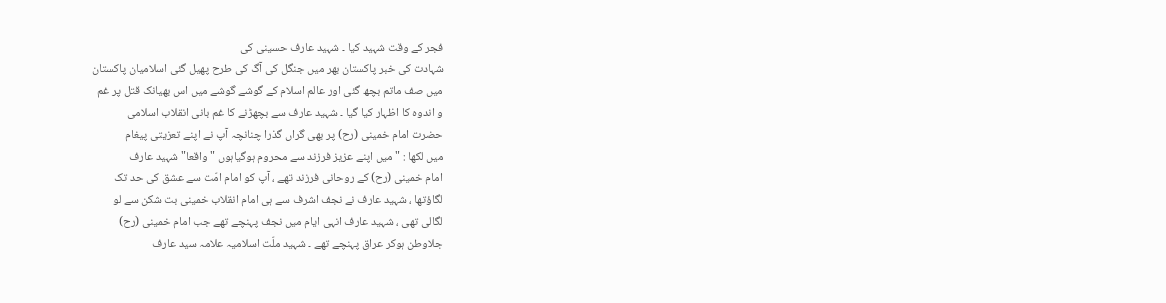فجر کے وقت شہید کیا ۔ شہید عارف حسینی کی
شہادت کی خبر پاکستان بھر میں جنگل کی آگ کی طرح پھیل گئی اسلامیان پاکستان
میں صف ماتم بچھ گئی اور عالم اسلام کے گوشے گوشے میں اس بھیانک قتل پر غم
و اندوہ کا اظہار کیا گیا ۔ شہید عارف سے بچھڑنے کا غم بانی انقلاب اسلامی
حضرت امام خمینی (رح) پر بھی گراں گذرا چنانچہ آپ نے اپنے تعزیتی پیغام
میں لکھا : " میں اپنے عزیز فرزند سے محروم ہوگیاہوں " واقعا" شہید عارف
امام خمینی (رح) کے روحانی فرزند تھے ، آپ کو امام امّت سے عشق کی حد تک
لگاؤتھا ، شہید عارف نے نجف اشرف سے ہی امام انقلاب خمینی بت شکن سے لو
لگالی تھی ، شہید عارف انہی ایام میں نجف پہنچے تھے جب امام خمینی (رح)
جلاوطن ہوکر عراق پہنچے تھے ۔ شہید ملّت اسلامیہ علامہ سید عارف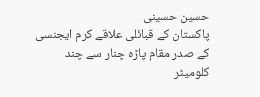حسین حسینی
پاکستان کے قبائلی علاقے کرم ایجنسی کے صدر مقام پاڑہ چنار سے چند کلومیٹر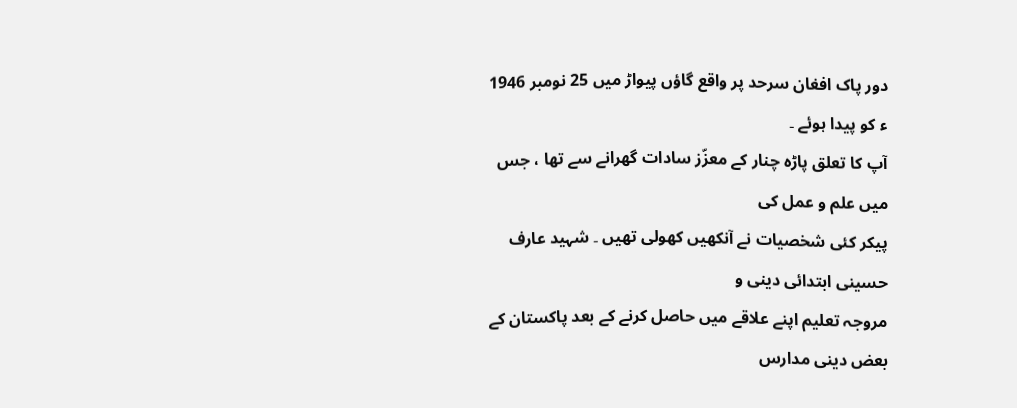دور پاک افغان سرحد پر واقع گاؤں پیواڑ میں 25 نومبر 1946 ء کو پیدا ہوئے ۔
آپ کا تعلق پاڑہ چنار کے معزّز سادات گھرانے سے تھا ، جس میں علم و عمل کی
پیکر کئی شخصیات نے آنکھیں کھولی تھیں ۔ شہید عارف حسینی ابتدائی دینی و
مروجہ تعلیم اپنے علاقے میں حاصل کرنے کے بعد پاکستان کے بعض دینی مدارس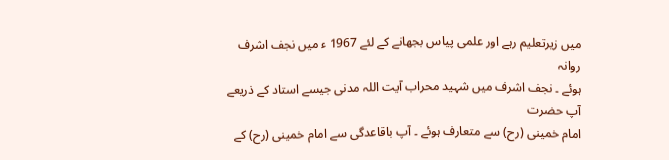میں زیرتعلیم رہے اور علمی پیاس بجھانے کے لئے 1967 ء میں نجف اشرف روانہ
ہوئے ۔ نجف اشرف میں شہید محراب آیت اللہ مدنی جیسے استاد کے ذریعے آپ حضرت
امام خمینی (رح) سے متعارف ہوئے ۔ آپ باقاعدگی سے امام خمینی (رح) کے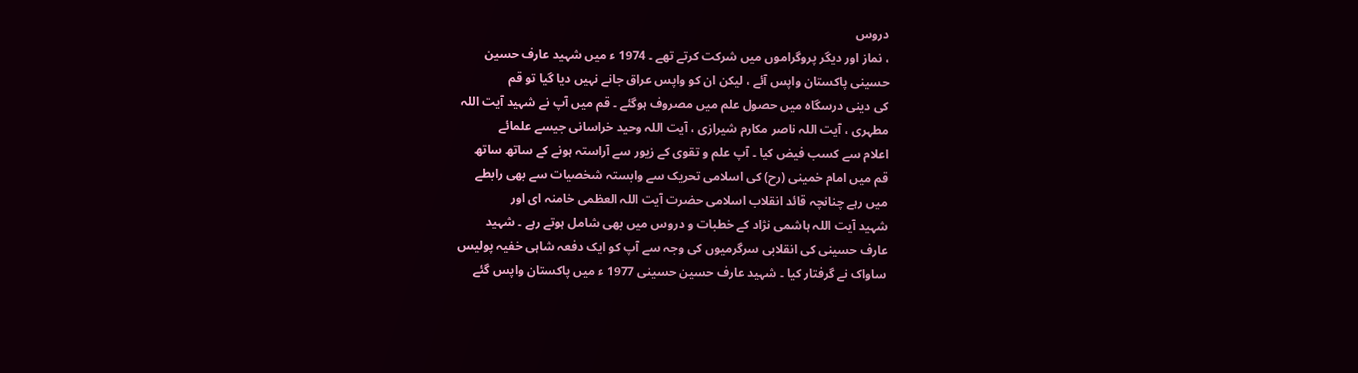دروس
، نماز اور دیگر پروگراموں میں شرکت کرتے تھے ۔ 1974 ء میں شہید عارف حسین
حسینی پاکستان واپس آئے ، لیکن ان کو واپس عراق جانے نہیں دیا گیا تو قم
کی دینی درسگاہ میں حصول علم میں مصروف ہوگئے ۔ قم میں آپ نے شہید آیت اللہ
مطہری ، آیت اللہ ناصر مکارم شیرازی ، آیت اللہ وحید خراسانی جیسے علمائے
اعلام سے کسب فیض کیا ۔ آپ علم و تقوی کے زیور سے آراستہ ہونے کے ساتھ ساتھ
قم میں امام خمینی (رح) کی اسلامی تحریک سے وابستہ شخصیات سے بھی رابطے
میں رہے چنانچہ قائد انقلاب اسلامی حضرت آیت اللہ العظمی خامنہ ای اور
شہید آیت اللہ ہاشمی نژاد کے خطبات و دروس میں بھی شامل ہوتے رہے ۔ شہید
عارف حسینی کی انقلابی سرگرمیوں کی وجہ سے آپ کو ایک دفعہ شاہی خفیہ پولیس
ساواک نے گرفتار کیا ۔ شہید عارف حسین حسینی 1977 ء میں پاکستان واپس گئے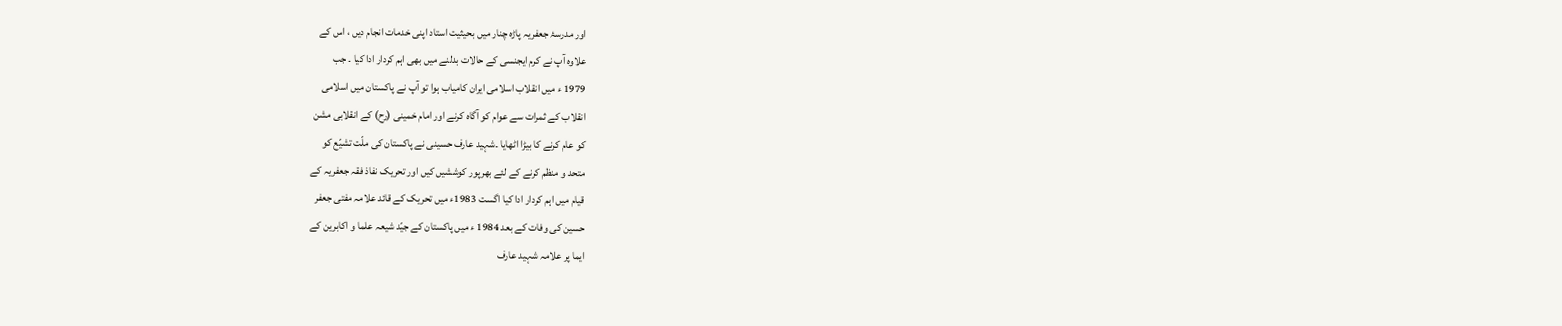اور مدرسۂ جعفریہ پاڑہ چنار میں بحیثیت استاد اپنی خدمات انجام دیں ، اس کے
علاوہ آپ نے کرم ایجنسی کے حالات بدلنے میں بھی اہم کردار ادا کیا ۔ جب
1979 ء میں انقلاب اسلامی ایران کامیاب ہوا تو آپ نے پاکستان میں اسلامی
انقلاب کے ثمرات سے عوام کو آگاہ کرنے اور امام خمینی (رح) کے انقلابی مشن
کو عام کرنے کا بیڑا اٹھایا ۔شہید عارف حسینی نے پاکستان کی ملّت تشیّع کو
متحد و منظم کرنے کے لئے بھرپور کوششیں کیں اور تحریک نفاذ فقہ جعفریہ کے
قیام میں اہم کردار ادا کیا اگست 1983ء میں تحریک کے قائد علامہ مفتی جعفر
حسین کی وفات کے بعد 1984 ء میں پاکستان کے جیّد شیعہ علما و اکابرین کے
ایما پر علامہ شہید عارف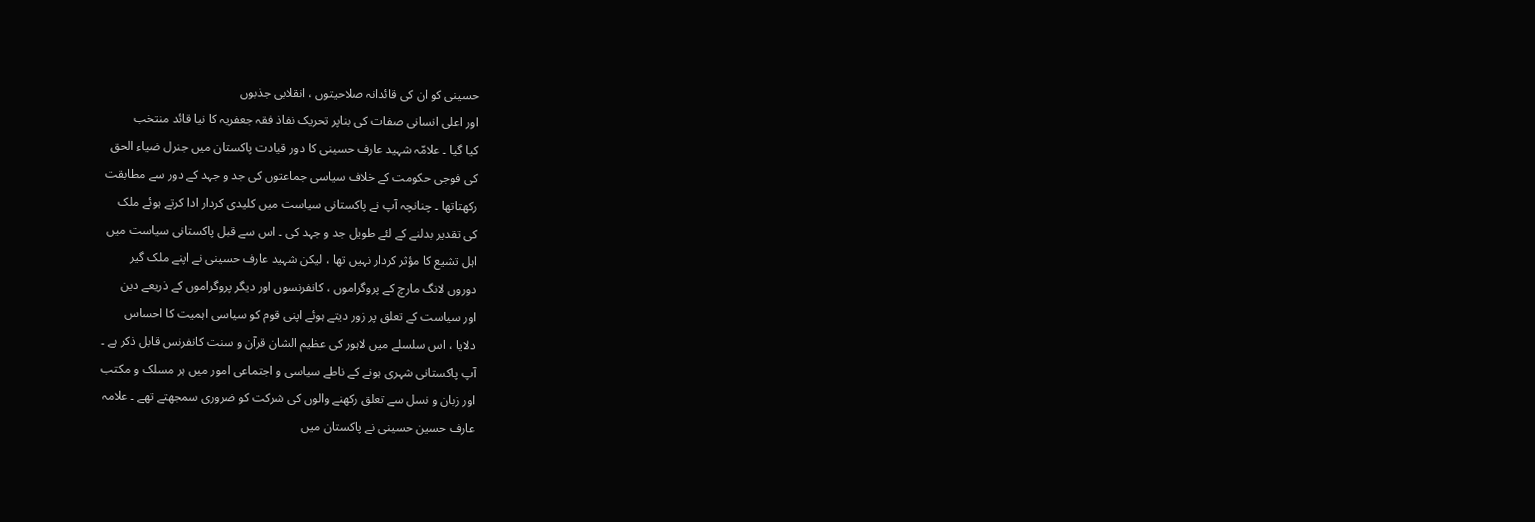حسینی کو ان کی قائدانہ صلاحیتوں ، انقلابی جذبوں
اور اعلی انسانی صفات کی بناپر تحریک نفاذ فقہ جعفریہ کا نیا قائد منتخب
کیا گیا ۔ علامّہ شہید عارف حسینی کا دور قیادت پاکستان میں جنرل ضیاء الحق
کی فوجی حکومت کے خلاف سیاسی جماعتوں کی جد و جہد کے دور سے مطابقت
رکھتاتھا ۔ چنانچہ آپ نے پاکستانی سیاست میں کلیدی کردار ادا کرتے ہوئے ملک
کی تقدیر بدلنے کے لئے طویل جد و جہد کی ۔ اس سے قبل پاکستانی سیاست میں
اہل تشیع کا مؤثر کردار نہیں تھا ، لیکن شہید عارف حسینی نے اپنے ملک گیر
دوروں لانگ مارچ کے پروگراموں ، کانفرنسوں اور دیگر پروگراموں کے ذریعے دین
اور سیاست کے تعلق پر زور دیتے ہوئے اپنی قوم کو سیاسی اہمیت کا احساس
دلایا ، اس سلسلے میں لاہور کی عظیم الشان قرآن و سنت کانفرنس قابل ذکر ہے ۔
آپ پاکستانی شہری ہونے کے ناطے سیاسی و اجتماعی امور میں ہر مسلک و مکتب
اور زبان و نسل سے تعلق رکھنے والوں کی شرکت کو ضروری سمجھتے تھے ۔ علامہ
عارف حسین حسینی نے پاکستان میں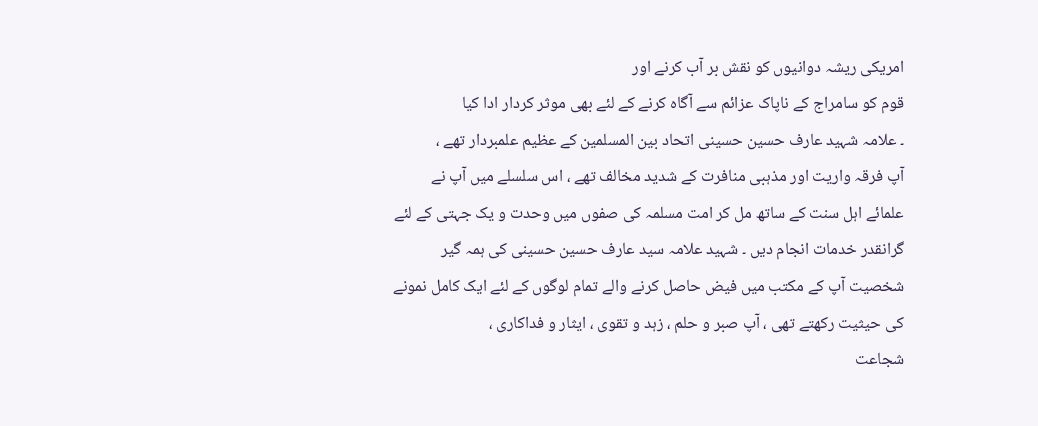امریکی ریشہ دوانیوں کو نقش بر آب کرنے اور
قوم کو سامراج کے ناپاک عزائم سے آگاہ کرنے کے لئے بھی موثر کردار ادا کیا
۔ علامہ شہید عارف حسین حسینی اتحاد بین المسلمین کے عظیم علمبردار تھے ،
آپ فرقہ واریت اور مذہبی منافرت کے شدید مخالف تھے ، اس سلسلے میں آپ نے
علمائے اہل سنت کے ساتھ مل کر امت مسلمہ کی صفوں میں وحدت و یک جہتی کے لئے
گرانقدر خدمات انجام دیں ۔ شہید علامہ سید عارف حسین حسینی کی ہمہ گیر
شخصیت آپ کے مکتب میں فیض حاصل کرنے والے تمام لوگوں کے لئے ایک کامل نمونے
کی حیثیت رکھتے تھی ، آپ صبر و حلم ، زہد و تقوی ، ایثار و فداکاری ،
شجاعت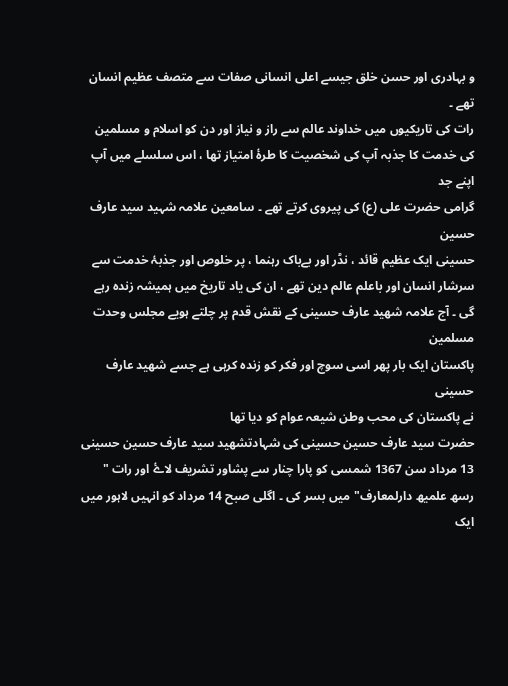و بہادری اور حسن خلق جیسے اعلی انسانی صفات سے متصف عظیم انسان تھے ۔
رات کی تاریکیوں میں خداوند عالم سے راز و نیاز اور دن کو اسلام و مسلمین
کی خدمت کا جذبہ آپ کی شخصیت کا طرۂ امتیاز تھا ، اس سلسلے میں آپ اپنے جد
گرامی حضرت علی (ع) کی پیروی کرتے تھے ۔ سامعین علامہ شہید سید عارف حسین
حسینی ایک عظیم قائد ، نڈر اور بےباک رہنما ، پر خلوص اور جذبۂ خدمت سے
سرشار انسان اور باعلم عالم دین تھے ، ان کی یاد تاریخ میں ہمیشہ زندہ رہے
گی ۔ آج علامہ شھید عارف حسینی کے نقش قدم پر چلتے ہویے مجلس وحدت مسلمین
پاکستان ایک بار پھر اسی سوچ اور فکر کو زندہ کرہی ہے جسے شھید عارف حسینی
نے پاکستان کی محب وطن شیعہ عوام کو دیا تھا
حضرت سید عارف حسین حسینی کی شہادتشھید سید عارف حسین حسینی 13 مرداد سن 1367 شمسی کو پارا چنار سے پشاور تشریف لاۓ اور رات " رسھ علمیھ دارلمعارف"میں بسر کی ۔ اگلی صبح 14 مرداد کو انہیں لاہور میں ایک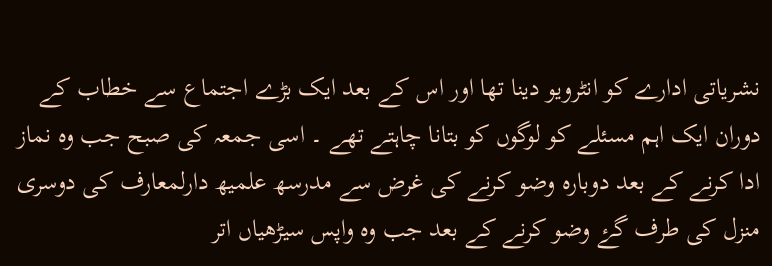نشریاتی ادارے کو انٹرویو دینا تھا اور اس کے بعد ایک بڑے اجتماع سے خطاب کے دوران ایک اہم مسئلے کو لوگوں کو بتانا چاہتے تھے ۔ اسی جمعہ کی صبح جب وہ نماز ادا کرنے کے بعد دوبارہ وضو کرنے کی غرض سے مدرسھ علمیھ دارلمعارف کی دوسری منزل کی طرف گۓ وضو کرنے کے بعد جب وہ واپس سیڑھیاں اتر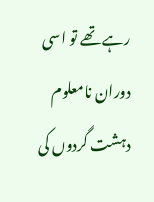رہے تھے تو اسی دوران نامعلوم دہشت گردوں کی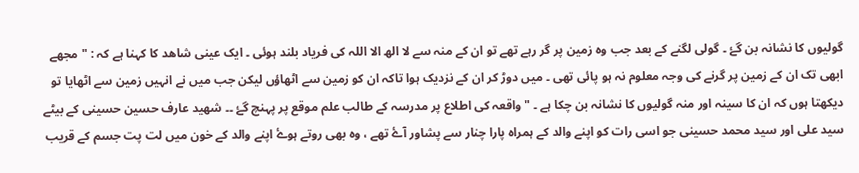گولیوں کا نشانہ بن گۓ ۔ گولی لگنے کے بعد جب وہ زمین پر گر رہے تھے تو ان کے منہ سے لا الھ الا اللہ کی فریاد بلند ہوئی ۔ ایک عینی شاھد کا کہنا ہے کہ : " مجھے ابھی تک ان کے زمین پر گرنے کی وجہ معلوم نہ ہو پائی تھی ۔ میں دوڑ کر ان کے نزدیک ہوا تاکہ ان کو زمین سے اٹھاؤں لیکن جب میں نے انہیں زمین سے اٹھایا تو دیکھتا ہوں کہ ان کا سینہ اور منہ گولیوں کا نشانہ بن چکا ہے ۔ " واقعہ کی اطلاع پر مدرسہ کے طالب علم موقع پر پہنچ گۓ ۔۔ شھید عارف حسین حسینی کے بیٹے سید علی اور سید محمد حسینی جو اسی رات کو اپنے والد کے ہمراہ پارا چنار سے پشاور آۓ تھے ، وہ بھی روتے ہوۓ اپنے والد کے خون میں لت پت جسم کے قریب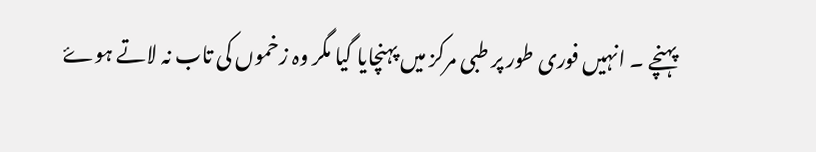پہنچے ۔ انہیں فوری طور پر طبی مرکز میں پہنچایا گیا مگر وہ زخموں کی تاب نہ لاتے ہوۓ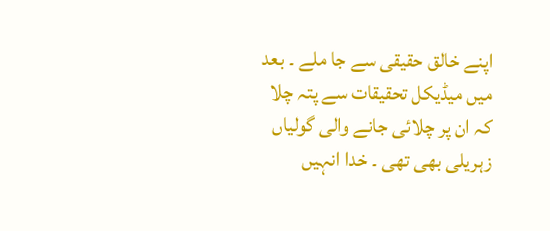اپنے خالق حقیقی سے جا ملے ۔ بعد میں میڈیکل تحقیقات سے پتہ چلا کہ ان پر چلائی جانے والی گولیاں زہریلی بھی تھی ۔ خدا انہیں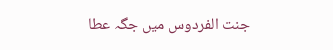جنت الفردوس میں جگہ عطا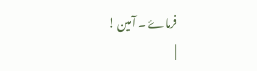فرماۓ ۔ آمین !
|